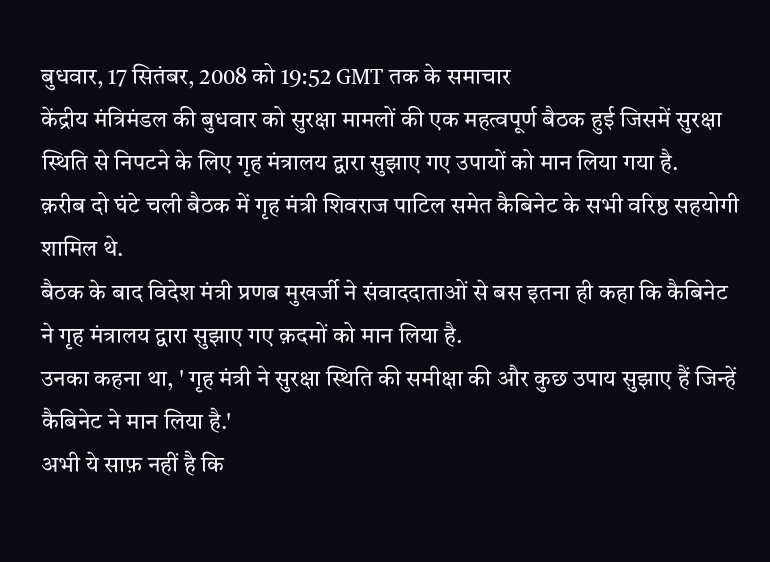बुधवार, 17 सितंबर, 2008 को 19:52 GMT तक के समाचार
केंद्रीय मंत्रिमंडल की बुधवार को सुरक्षा मामलों की एक महत्वपूर्ण बैठक हुई जिसमें सुरक्षा स्थिति से निपटने के लिए गृह मंत्रालय द्वारा सुझाए गए उपायों को मान लिया गया है.
क़रीब दो घंटे चली बैठक में गृह मंत्री शिवराज पाटिल समेत कैबिनेट के सभी वरिष्ठ सहयोगी शामिल थे.
बैठक के बाद विदेश मंत्री प्रणब मुखर्जी ने संवाददाताओं से बस इतना ही कहा कि कैबिनेट ने गृह मंत्रालय द्वारा सुझाए गए क़दमों को मान लिया है.
उनका कहना था, ' गृह मंत्री ने सुरक्षा स्थिति की समीक्षा की और कुछ उपाय सुझाए हैं जिन्हें कैबिनेट ने मान लिया है.'
अभी ये साफ़ नहीं है कि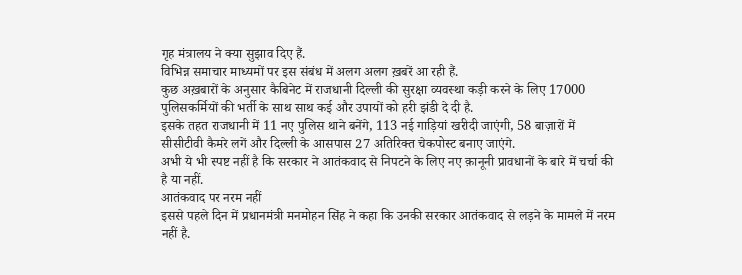गृह मंत्रालय ने क्या सुझाव दिए हैं.
विभिन्न समाचार माध्यमों पर इस संबंध में अलग अलग ख़बरें आ रही हैं.
कुछ अख़बारों के अनुसार कैबिनेट में राजधानी दिल्ली की सुरक्षा व्यवस्था कड़ी करने के लिए 17000 पुलिसकर्मियों की भर्ती के साथ साथ कई और उपायों को हरी झंडी दे दी है.
इसके तहत राजधानी में 11 नए पुलिस थाने बनेंगे, 113 नई गाड़ियां खरीदी जाएंगी, 58 बाज़ारों में सीसीटीवी कैमरे लगें और दिल्ली के आसपास 27 अतिरिक्त चेकपोस्ट बनाए जाएंगे.
अभी ये भी स्पष्ट नहीं है कि सरकार ने आतंकवाद से निपटने के लिए नए क़ानूनी प्रावधानों के बारे में चर्चा की है या नहीं.
आतंकवाद पर नरम नहीं
इससे पहले दिन में प्रधानमंत्री मनमोहन सिंह ने कहा कि उनकी सरकार आतंकवाद से लड़ने के मामले में नरम नहीं है.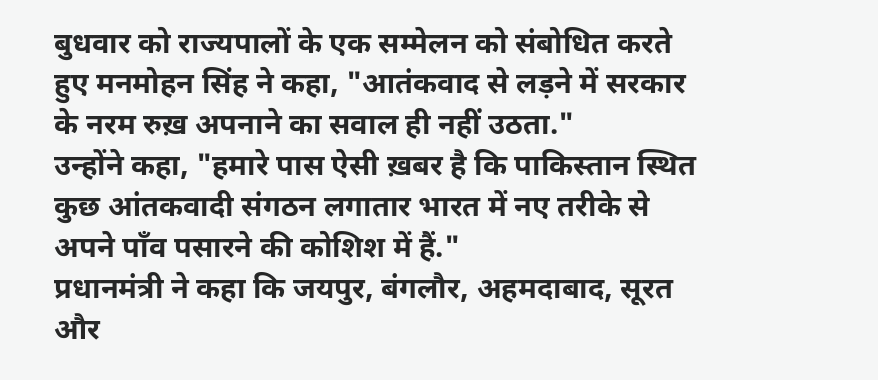बुधवार को राज्यपालों के एक सम्मेलन को संबोधित करते हुए मनमोहन सिंह ने कहा, "आतंकवाद से लड़ने में सरकार के नरम रुख़ अपनाने का सवाल ही नहीं उठता."
उन्होंने कहा, "हमारे पास ऐसी ख़बर है कि पाकिस्तान स्थित कुछ आंतकवादी संगठन लगातार भारत में नए तरीके से अपने पाँव पसारने की कोशिश में हैं."
प्रधानमंत्री ने कहा कि जयपुर, बंगलौर, अहमदाबाद, सूरत और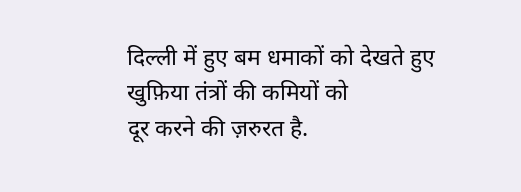दिल्ली में हुए बम धमाकों को देखते हुए खुफ़िया तंत्रों की कमियों को
दूर करने की ज़रुरत है.